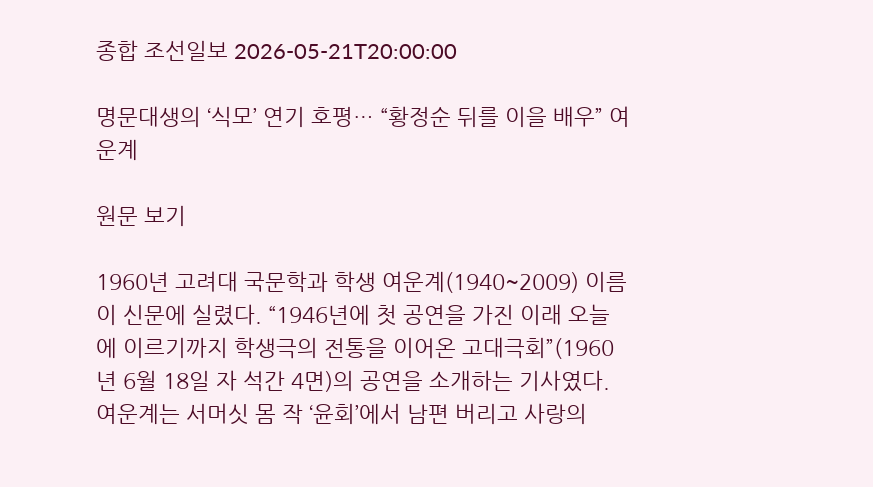종합 조선일보 2026-05-21T20:00:00

명문대생의 ‘식모’ 연기 호평… “황정순 뒤를 이을 배우” 여운계

원문 보기

1960년 고려대 국문학과 학생 여운계(1940~2009) 이름이 신문에 실렸다. “1946년에 첫 공연을 가진 이래 오늘에 이르기까지 학생극의 전통을 이어온 고대극회”(1960년 6월 18일 자 석간 4면)의 공연을 소개하는 기사였다. 여운계는 서머싯 몸 작 ‘윤회’에서 남편 버리고 사랑의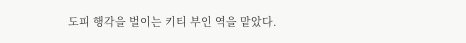도피 행각을 벌이는 키티 부인 역을 맡았다.